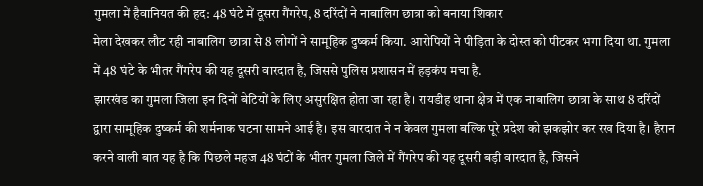गुमला में हैवानियत की हद: 48 घंटे में दूसरा गैंगरेप, 8 दरिंदों ने नाबालिग छात्रा को बनाया शिकार
मेला देखकर लौट रही नाबालिग छात्रा से 8 लोगों ने सामूहिक दुष्कर्म किया. आरोपियों ने पीड़िता के दोस्त को पीटकर भगा दिया था. गुमला में 48 घंटे के भीतर गैंगरेप की यह दूसरी वारदात है, जिससे पुलिस प्रशासन में हड़कंप मचा है.
झारखंड का गुमला जिला इन दिनों बेटियों के लिए असुरक्षित होता जा रहा है। रायडीह थाना क्षेत्र में एक नाबालिग छात्रा के साथ 8 दरिंदों द्वारा सामूहिक दुष्कर्म की शर्मनाक घटना सामने आई है। इस वारदात ने न केवल गुमला बल्कि पूरे प्रदेश को झकझोर कर रख दिया है। हैरान करने वाली बात यह है कि पिछले महज 48 घंटों के भीतर गुमला जिले में गैंगरेप की यह दूसरी बड़ी वारदात है, जिसने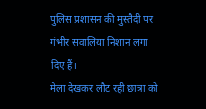पुलिस प्रशासन की मुस्तैदी पर गंभीर सवालिया निशान लगा दिए हैं।
मेला देखकर लौट रही छात्रा को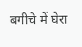बगीचे में घेरा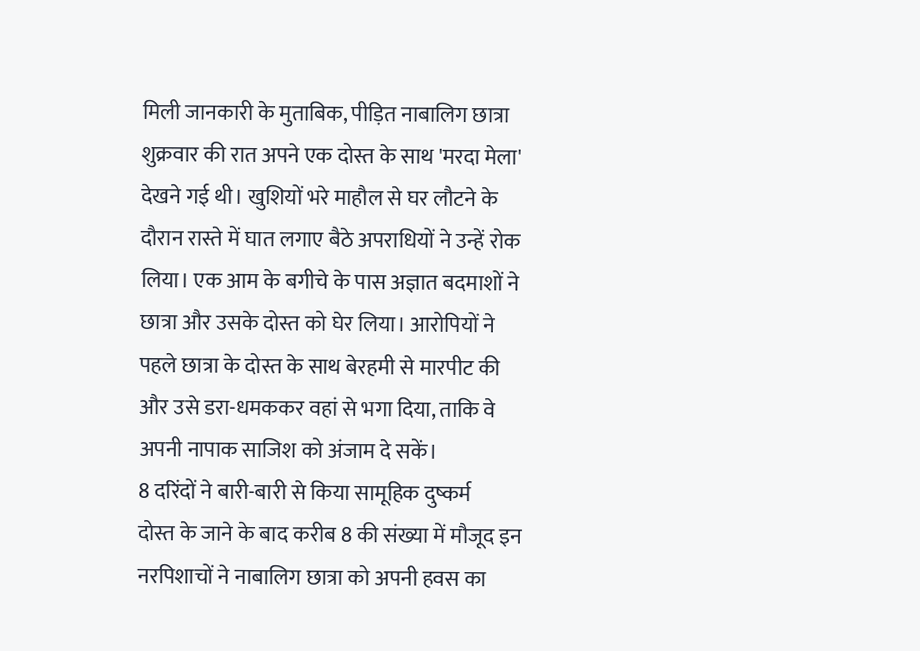मिली जानकारी के मुताबिक, पीड़ित नाबालिग छात्रा शुक्रवार की रात अपने एक दोस्त के साथ 'मरदा मेला' देखने गई थी। खुशियों भरे माहौल से घर लौटने के दौरान रास्ते में घात लगाए बैठे अपराधियों ने उन्हें रोक लिया। एक आम के बगीचे के पास अज्ञात बदमाशों ने छात्रा और उसके दोस्त को घेर लिया। आरोपियों ने पहले छात्रा के दोस्त के साथ बेरहमी से मारपीट की और उसे डरा-धमककर वहां से भगा दिया, ताकि वे अपनी नापाक साजिश को अंजाम दे सकें।
8 दरिंदों ने बारी-बारी से किया सामूहिक दुष्कर्म
दोस्त के जाने के बाद करीब 8 की संख्या में मौजूद इन नरपिशाचों ने नाबालिग छात्रा को अपनी हवस का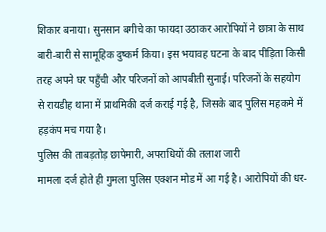शिकार बनाया। सुनसान बगीचे का फायदा उठाकर आरोपियों ने छात्रा के साथ बारी-बारी से सामूहिक दुष्कर्म किया। इस भयावह घटना के बाद पीड़िता किसी तरह अपने घर पहुँची और परिजनों को आपबीती सुनाई। परिजनों के सहयोग से रायडीह थाना में प्राथमिकी दर्ज कराई गई है, जिसके बाद पुलिस महकमे में हड़कंप मच गया है।
पुलिस की ताबड़तोड़ छापेमारी, अपराधियों की तलाश जारी
मामला दर्ज होते ही गुमला पुलिस एक्शन मोड में आ गई है। आरोपियों की धर-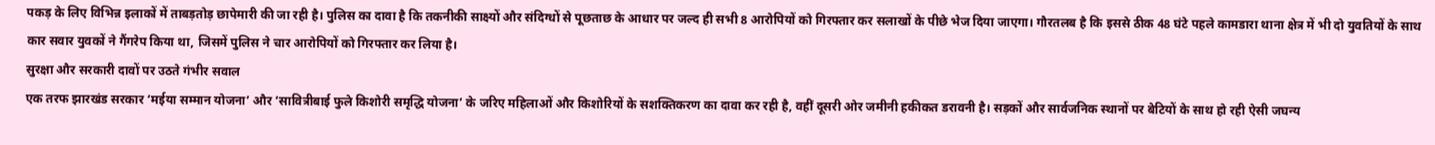पकड़ के लिए विभिन्न इलाकों में ताबड़तोड़ छापेमारी की जा रही है। पुलिस का दावा है कि तकनीकी साक्ष्यों और संदिग्धों से पूछताछ के आधार पर जल्द ही सभी 8 आरोपियों को गिरफ्तार कर सलाखों के पीछे भेज दिया जाएगा। गौरतलब है कि इससे ठीक 48 घंटे पहले कामडारा थाना क्षेत्र में भी दो युवतियों के साथ कार सवार युवकों ने गैंगरेप किया था, जिसमें पुलिस ने चार आरोपियों को गिरफ्तार कर लिया है।
सुरक्षा और सरकारी दावों पर उठते गंभीर सवाल
एक तरफ झारखंड सरकार ‘मईया सम्मान योजना’ और ‘सावित्रीबाई फुले किशोरी समृद्धि योजना’ के जरिए महिलाओं और किशोरियों के सशक्तिकरण का दावा कर रही है, वहीं दूसरी ओर जमीनी हकीकत डरावनी है। सड़कों और सार्वजनिक स्थानों पर बेटियों के साथ हो रही ऐसी जघन्य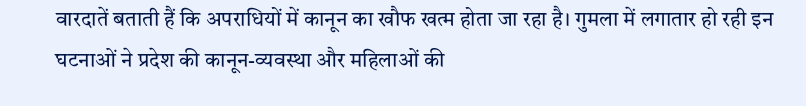वारदातें बताती हैं कि अपराधियों में कानून का खौफ खत्म होता जा रहा है। गुमला में लगातार हो रही इन घटनाओं ने प्रदेश की कानून-व्यवस्था और महिलाओं की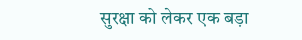सुरक्षा को लेकर एक बड़ा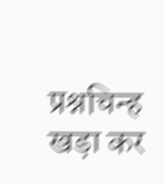प्रश्नचिन्ह खड़ा कर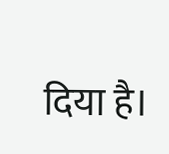दिया है।